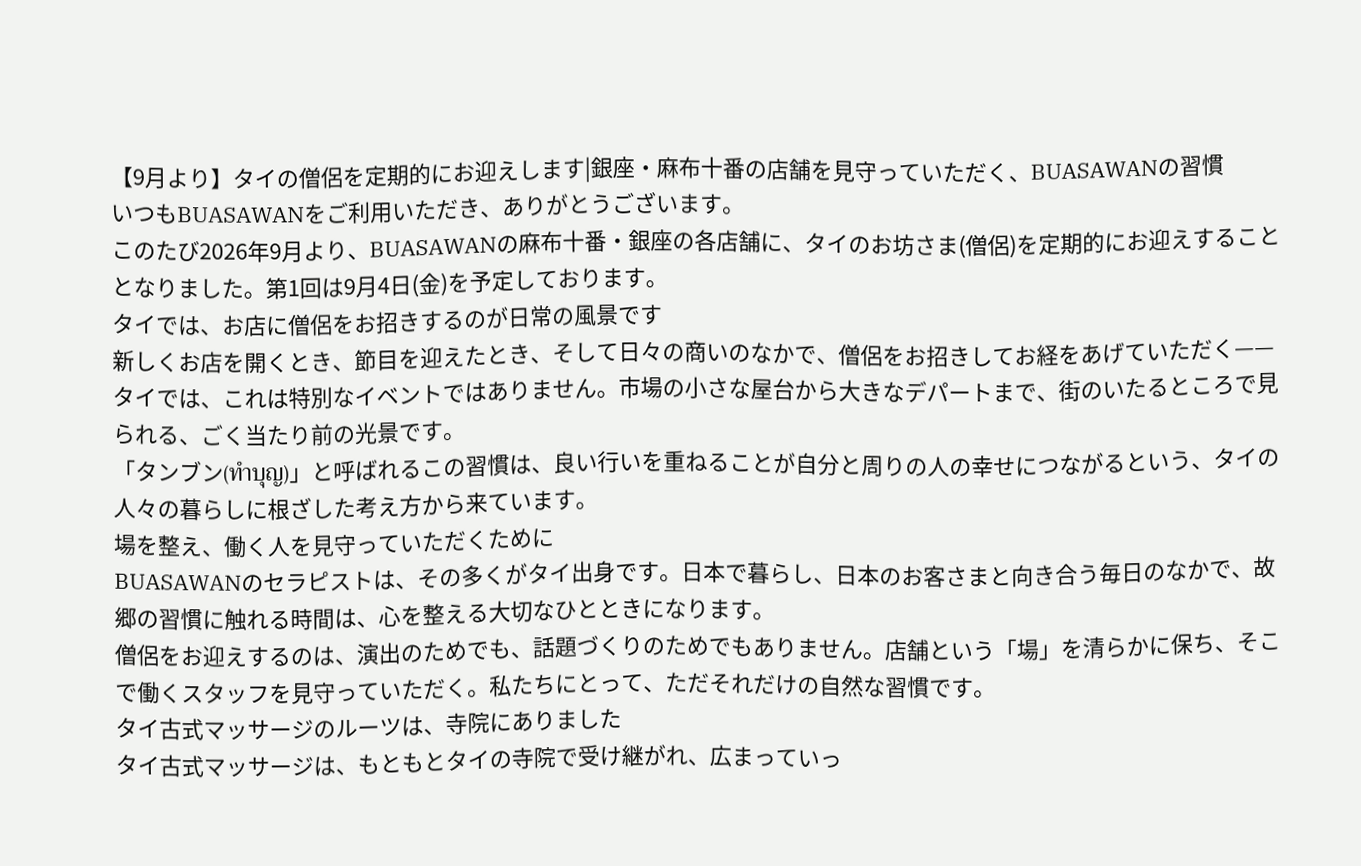【9月より】タイの僧侶を定期的にお迎えします|銀座・麻布十番の店舗を見守っていただく、BUASAWANの習慣
いつもBUASAWANをご利用いただき、ありがとうございます。
このたび2026年9月より、BUASAWANの麻布十番・銀座の各店舗に、タイのお坊さま(僧侶)を定期的にお迎えすることとなりました。第1回は9月4日(金)を予定しております。
タイでは、お店に僧侶をお招きするのが日常の風景です
新しくお店を開くとき、節目を迎えたとき、そして日々の商いのなかで、僧侶をお招きしてお経をあげていただく——タイでは、これは特別なイベントではありません。市場の小さな屋台から大きなデパートまで、街のいたるところで見られる、ごく当たり前の光景です。
「タンブン(ทำบุญ)」と呼ばれるこの習慣は、良い行いを重ねることが自分と周りの人の幸せにつながるという、タイの人々の暮らしに根ざした考え方から来ています。
場を整え、働く人を見守っていただくために
BUASAWANのセラピストは、その多くがタイ出身です。日本で暮らし、日本のお客さまと向き合う毎日のなかで、故郷の習慣に触れる時間は、心を整える大切なひとときになります。
僧侶をお迎えするのは、演出のためでも、話題づくりのためでもありません。店舗という「場」を清らかに保ち、そこで働くスタッフを見守っていただく。私たちにとって、ただそれだけの自然な習慣です。
タイ古式マッサージのルーツは、寺院にありました
タイ古式マッサージは、もともとタイの寺院で受け継がれ、広まっていっ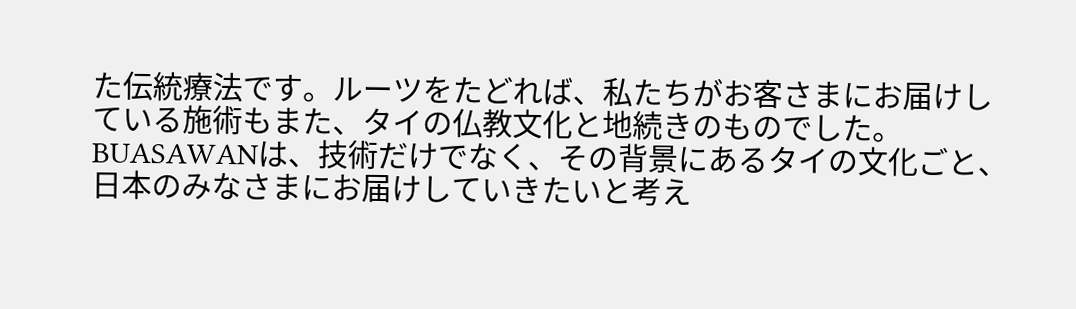た伝統療法です。ルーツをたどれば、私たちがお客さまにお届けしている施術もまた、タイの仏教文化と地続きのものでした。
BUASAWANは、技術だけでなく、その背景にあるタイの文化ごと、日本のみなさまにお届けしていきたいと考え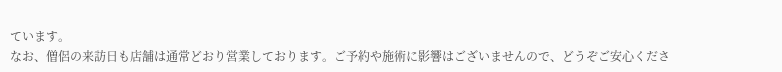ています。
なお、僧侶の来訪日も店舗は通常どおり営業しております。ご予約や施術に影響はございませんので、どうぞご安心くださ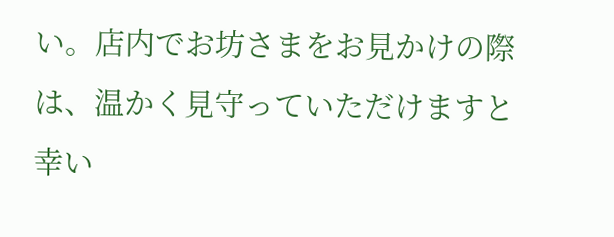い。店内でお坊さまをお見かけの際は、温かく見守っていただけますと幸い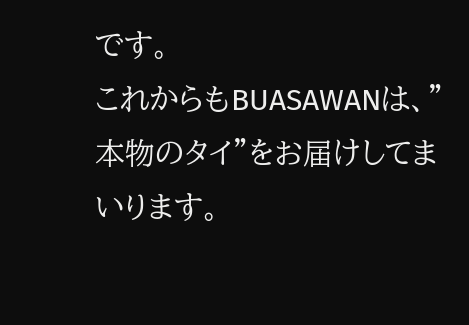です。
これからもBUASAWANは、"本物のタイ"をお届けしてまいります。